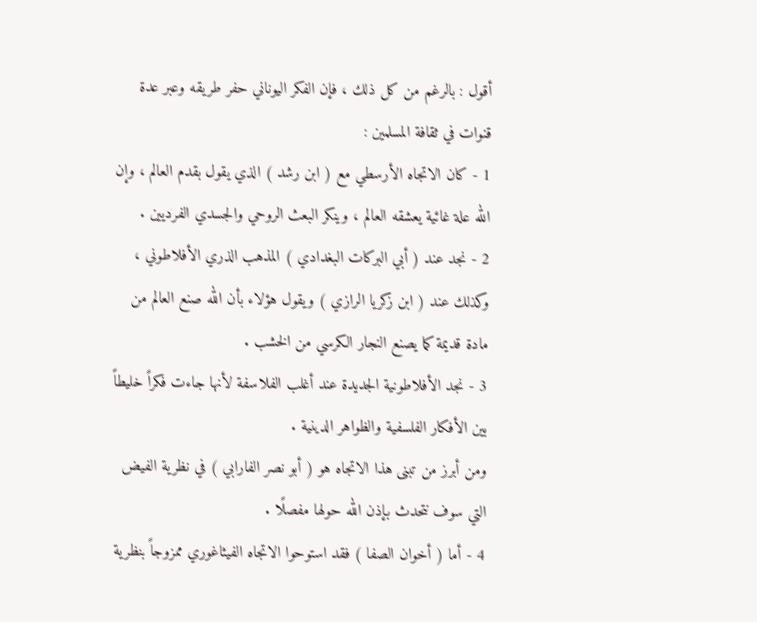أقول : بالرغم من كل ذلك ، فإن الفكر اليوناني حفر طريقه وعبر عدة قنوات في ثقافة المسلمين :
1 - كان الاتجاه الأرسطي مع ( ابن رشد ) الذي يقول بقدم العالم ، وإن الله علة غائية يعشقه العالم ، وينكر البعث الروحي والجسدي الفرديين .
2 - نجد عند ( أبي البركات البغدادي ) المذهب الذري الأفلاطوني ، وكذلك عند ( ابن زكريا الرازي ) ويقول هؤلاء بأن الله صنع العالم من مادة قديمة كما يصنع النجار الكرسي من الخشب .
3 - نجد الأفلاطونية الجديدة عند أغلب الفلاسفة لأنها جاءت فكراً خليطاً بين الأفكار الفلسفية والظواهر الدينية .
ومن أبرز من تبنى هذا الاتجاه هو ( أبو نصر الفارابي ) في نظرية الفيض التي سوف نتحدث بإذن الله حولها مفصلًا .
4 - أما ( أخوان الصفا ) فقد استوحوا الاتجاه الفيثاغوري ممزوجاً بنظرية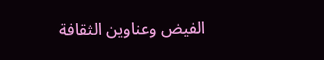الفيض وعناوين الثقافة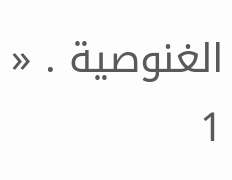الغنوصية . « 1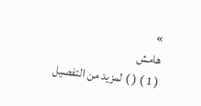»
هامش
( 1 ) ( ) لمزيد من التفصيل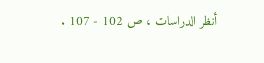أنظر الدراسات ، ص 102 - 107 .